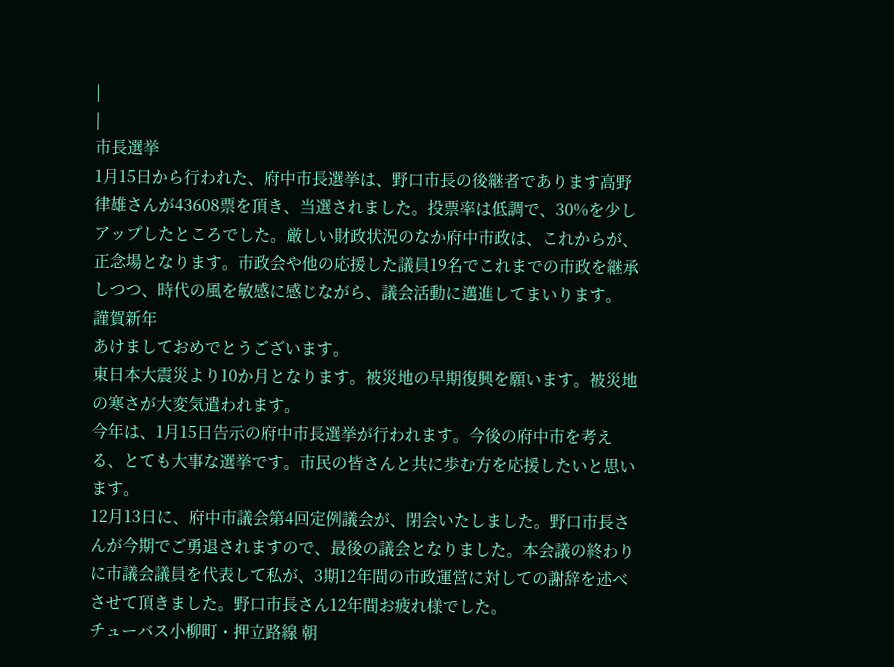|
|
市長選挙
1月15日から行われた、府中市長選挙は、野口市長の後継者であります高野律雄さんが43608票を頂き、当選されました。投票率は低調で、30%を少しアップしたところでした。厳しい財政状況のなか府中市政は、これからが、正念場となります。市政会や他の応援した議員19名でこれまでの市政を継承しつつ、時代の風を敏感に感じながら、議会活動に邁進してまいります。
謹賀新年
あけましておめでとうございます。
東日本大震災より10か月となります。被災地の早期復興を願います。被災地の寒さが大変気遣われます。
今年は、1月15日告示の府中市長選挙が行われます。今後の府中市を考える、とても大事な選挙です。市民の皆さんと共に歩む方を応援したいと思います。
12月13日に、府中市議会第4回定例議会が、閉会いたしました。野口市長さんが今期でご勇退されますので、最後の議会となりました。本会議の終わりに市議会議員を代表して私が、3期12年間の市政運営に対しての謝辞を述べさせて頂きました。野口市長さん12年間お疲れ様でした。
チューバス小柳町・押立路線 朝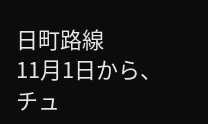日町路線
11月1日から、チュ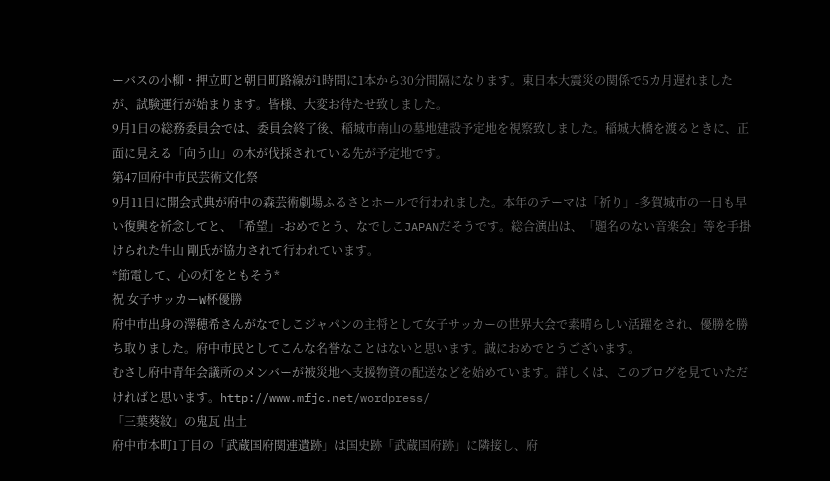ーバスの小柳・押立町と朝日町路線が1時間に1本から30分間隔になります。東日本大震災の関係で5カ月遅れましたが、試験運行が始まります。皆様、大変お待たせ致しました。
9月1日の総務委員会では、委員会終了後、稲城市南山の墓地建設予定地を視察致しました。稲城大橋を渡るときに、正面に見える「向う山」の木が伐採されている先が予定地です。
第47回府中市民芸術文化祭
9月11日に開会式典が府中の森芸術劇場ふるさとホールで行われました。本年のテーマは「祈り」-多賀城市の一日も早い復興を祈念してと、「希望」-おめでとう、なでしこJAPANだそうです。総合演出は、「題名のない音楽会」等を手掛けられた牛山 剛氏が協力されて行われています。
*節電して、心の灯をともそう*
祝 女子サッカーW杯優勝
府中市出身の澤穂希さんがなでしこジャパンの主将として女子サッカーの世界大会で素晴らしい活躍をされ、優勝を勝ち取りました。府中市民としてこんな名誉なことはないと思います。誠におめでとうございます。
むさし府中青年会議所のメンバーが被災地へ支援物資の配送などを始めています。詳しくは、このブログを見ていただければと思います。http://www.mfjc.net/wordpress/
「三葉葵紋」の鬼瓦 出土
府中市本町1丁目の「武蔵国府関連遺跡」は国史跡「武蔵国府跡」に隣接し、府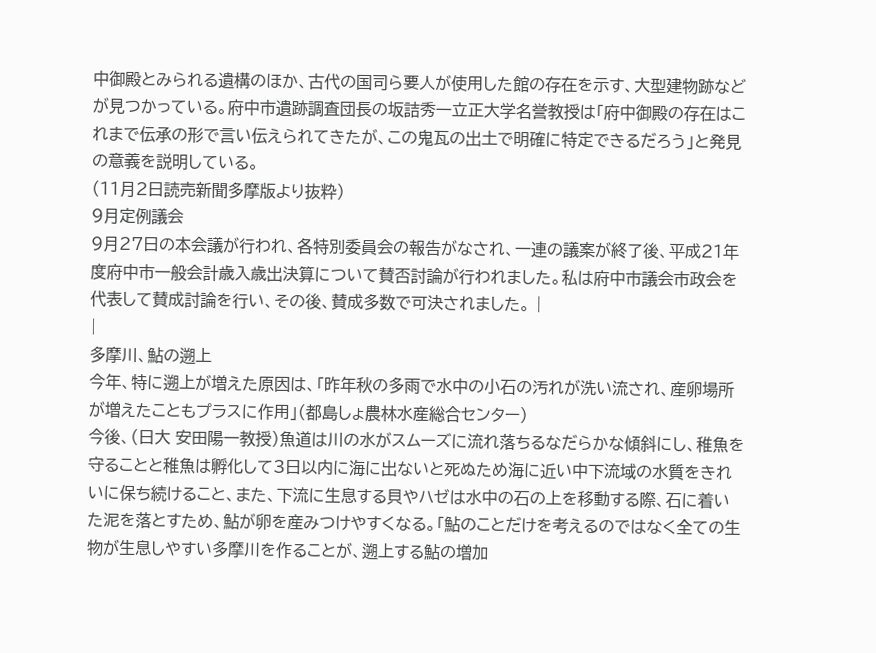中御殿とみられる遺構のほか、古代の国司ら要人が使用した館の存在を示す、大型建物跡などが見つかっている。府中市遺跡調査団長の坂詰秀一立正大学名誉教授は「府中御殿の存在はこれまで伝承の形で言い伝えられてきたが、この鬼瓦の出土で明確に特定できるだろう」と発見の意義を説明している。
(11月2日読売新聞多摩版より抜粋)
9月定例議会
9月27日の本会議が行われ、各特別委員会の報告がなされ、一連の議案が終了後、平成21年度府中市一般会計歳入歳出決算について賛否討論が行われました。私は府中市議会市政会を代表して賛成討論を行い、その後、賛成多数で可決されました。 |
|
多摩川、鮎の遡上
今年、特に遡上が増えた原因は、「昨年秋の多雨で水中の小石の汚れが洗い流され、産卵場所が増えたこともプラスに作用」(都島しょ農林水産総合センター)
今後、(日大 安田陽一教授)魚道は川の水がスムーズに流れ落ちるなだらかな傾斜にし、稚魚を守ることと稚魚は孵化して3日以内に海に出ないと死ぬため海に近い中下流域の水質をきれいに保ち続けること、また、下流に生息する貝やハゼは水中の石の上を移動する際、石に着いた泥を落とすため、鮎が卵を産みつけやすくなる。「鮎のことだけを考えるのではなく全ての生物が生息しやすい多摩川を作ることが、遡上する鮎の増加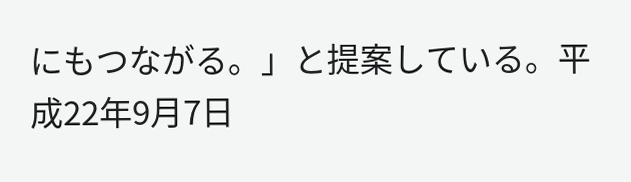にもつながる。」と提案している。平成22年9月7日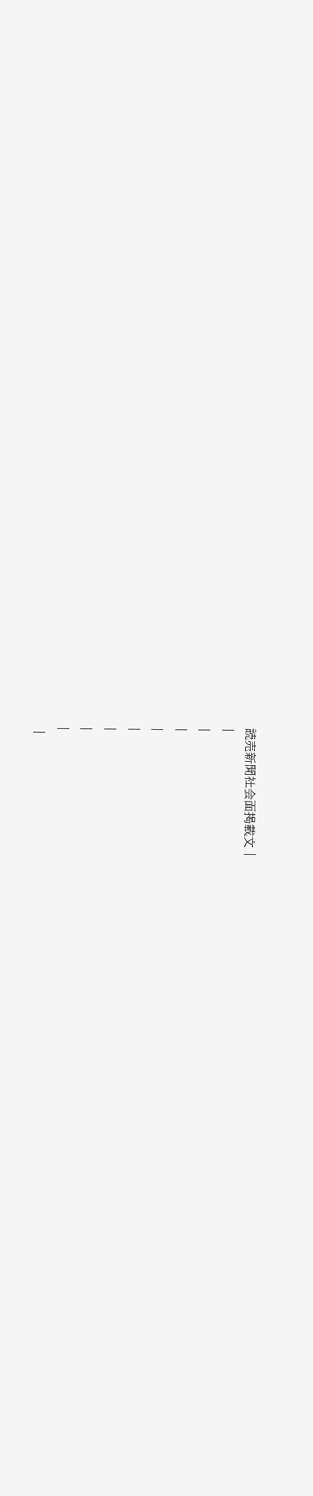読売新聞社会面掲載文 |
|
|
|
|
|
|
|
|
 |